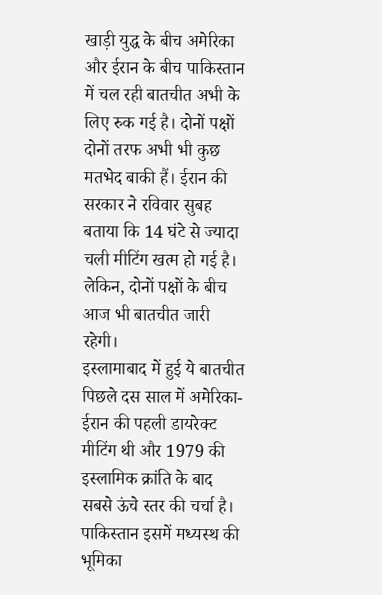खाड़ी युद्ध के बीच अमेरिका और ईरान के बीच पाकिस्तान में चल रही बातचीत अभी के लिए रुक गई है। दोनों पक्षों दोनों तरफ अभी भी कुछ मतभेद बाकी हैं। ईरान की सरकार ने रविवार सुबह बताया कि 14 घंटे से ज्यादा चली मीटिंग खत्म हो गई है। लेकिन, दोनों पक्षों के बीच आज भी बातचीत जारी रहेगी।
इस्लामाबाद में हुई ये बातचीत पिछले दस साल में अमेरिका-ईरान की पहली डायरेक्ट मीटिंग थी और 1979 की इस्लामिक क्रांति के बाद सबसे ऊंचे स्तर की चर्चा है। पाकिस्तान इसमें मध्यस्थ की भूमिका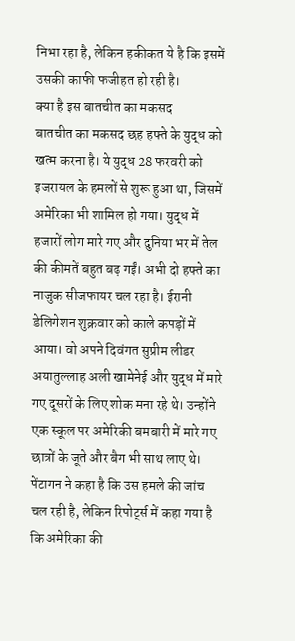निभा रहा है, लेकिन हकीकत ये है कि इसमें उसकी काफी फजीहत हो रही है।
क्या है इस बातचीत का मकसद
बातचीत का मकसद छह हफ्ते के युद्ध को खत्म करना है। ये युद्ध 28 फरवरी को इजरायल के हमलों से शुरू हुआ था, जिसमें अमेरिका भी शामिल हो गया। युद्ध में हजारों लोग मारे गए और दुनिया भर में तेल की कीमतें बहुत बढ़ गईं। अभी दो हफ्ते का नाजुक सीजफायर चल रहा है। ईरानी डेलिगेशन शुक्रवार को काले कपड़ों में आया। वो अपने दिवंगत सुप्रीम लीडर अयातुल्लाह अली खामेनेई और युद्ध में मारे गए दूसरों के लिए शोक मना रहे थे। उन्होंने एक स्कूल पर अमेरिकी बमबारी में मारे गए छात्रों के जूते और बैग भी साथ लाए थे। पेंटागन ने कहा है कि उस हमले की जांच चल रही है, लेकिन रिपोर्ट्स में कहा गया है कि अमेरिका की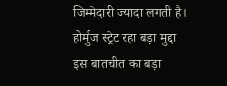जिम्मेदारी ज्यादा लगती है।
होर्मुज स्ट्रेट रहा बड़ा मुद्दा
इस बातचीत का बड़ा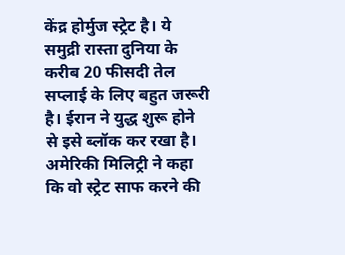केंद्र होर्मुज स्ट्रेट है। ये समुद्री रास्ता दुनिया के करीब 20 फीसदी तेल सप्लाई के लिए बहुत जरूरी है। ईरान ने युद्ध शुरू होने से इसे ब्लॉक कर रखा है। अमेरिकी मिलिट्री ने कहा कि वो स्ट्रेट साफ करने की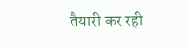तैयारी कर रही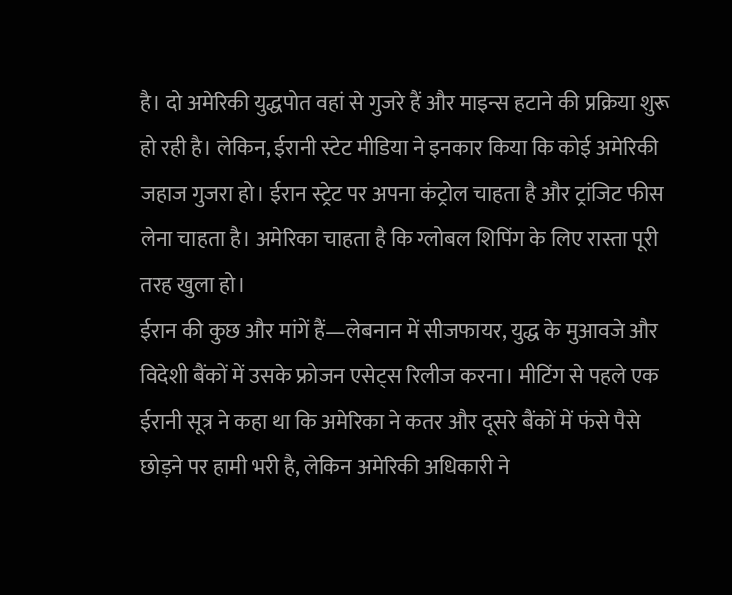है। दो अमेरिकी युद्धपोत वहां से गुजरे हैं और माइन्स हटाने की प्रक्रिया शुरू हो रही है। लेकिन, ईरानी स्टेट मीडिया ने इनकार किया कि कोई अमेरिकी जहाज गुजरा हो। ईरान स्ट्रेट पर अपना कंट्रोल चाहता है और ट्रांजिट फीस लेना चाहता है। अमेरिका चाहता है कि ग्लोबल शिपिंग के लिए रास्ता पूरी तरह खुला हो।
ईरान की कुछ और मांगें हैं—लेबनान में सीजफायर, युद्ध के मुआवजे और विदेशी बैंकों में उसके फ्रोजन एसेट्स रिलीज करना। मीटिंग से पहले एक ईरानी सूत्र ने कहा था कि अमेरिका ने कतर और दूसरे बैंकों में फंसे पैसे छोड़ने पर हामी भरी है, लेकिन अमेरिकी अधिकारी ने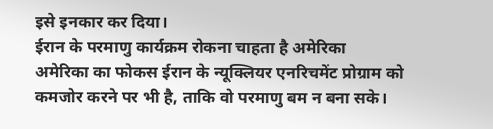इसे इनकार कर दिया।
ईरान के परमाणु कार्यक्रम रोकना चाहता है अमेरिका
अमेरिका का फोकस ईरान के न्यूक्लियर एनरिचमेंट प्रोग्राम को कमजोर करने पर भी है, ताकि वो परमाणु बम न बना सके।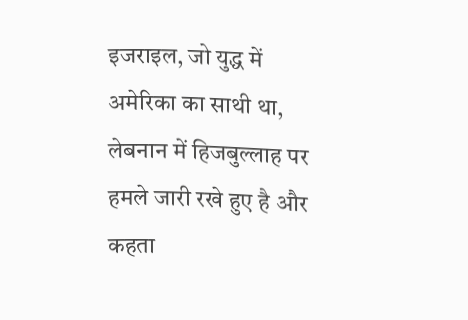इजराइल, जो युद्ध में अमेरिका का साथी था, लेबनान में हिजबुल्लाह पर हमले जारी रखे हुए है और कहता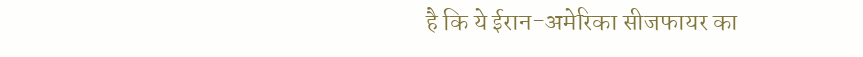है कि ये ईरान-अमेरिका सीजफायर का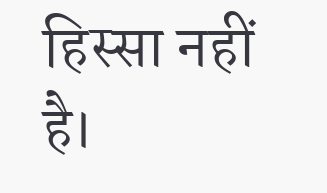हिस्सा नहीं है।